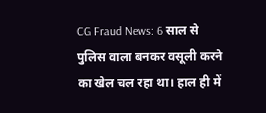CG Fraud News: 6 साल से पुलिस वाला बनकर वसूली करने का खेल चल रहा था। हाल ही में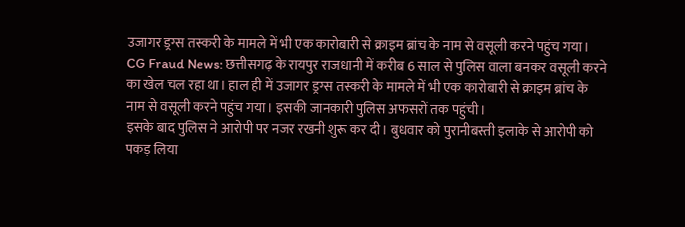उजागर ड्रग्स तस्करी के मामले में भी एक कारोबारी से क्राइम ब्रांच के नाम से वसूली करने पहुंच गया।
CG Fraud News: छत्तीसगढ़ के रायपुर राजधानी में करीब 6 साल से पुलिस वाला बनकर वसूली करने का खेल चल रहा था। हाल ही में उजागर ड्रग्स तस्करी के मामले में भी एक कारोबारी से क्राइम ब्रांच के नाम से वसूली करने पहुंच गया। इसकी जानकारी पुलिस अफसरों तक पहुंची।
इसके बाद पुलिस ने आरोपी पर नजर रखनी शुरू कर दी। बुधवार को पुरानीबस्ती इलाके से आरोपी को पकड़ लिया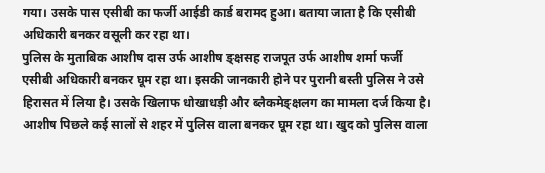गया। उसके पास एसीबी का फर्जी आईडी कार्ड बरामद हुआ। बताया जाता है कि एसीबी अधिकारी बनकर वसूली कर रहा था।
पुलिस के मुताबिक आशीष दास उर्फ आशीष ङ्क्षसह राजपूत उर्फ आशीष शर्मा फर्जी एसीबी अधिकारी बनकर घूम रहा था। इसकी जानकारी होने पर पुरानी बस्ती पुलिस ने उसे हिरासत में लिया है। उसके खिलाफ धोखाधड़ी और ब्लैकमेङ्क्षलग का मामला दर्ज किया है।
आशीष पिछले कई सालों से शहर में पुलिस वाला बनकर घूम रहा था। खुद को पुलिस वाला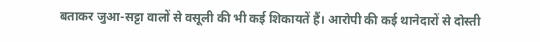बताकर जुआ-सट्टा वालों से वसूली की भी कई शिकायतें हैं। आरोपी की कई थानेदारों से दोस्ती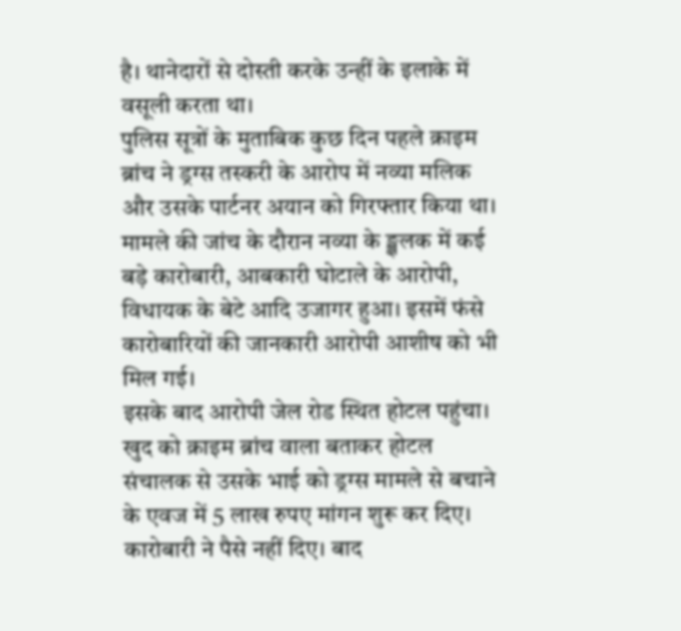है। थानेदारों से दोस्ती करके उन्हीं के इलाके में वसूली करता था।
पुलिस सूत्रों के मुताबिक कुछ दिन पहले क्राइम ब्रांच ने ड्रग्स तस्करी के आरोप में नव्या मलिक और उसके पार्टनर अयान को गिरफ्तार किया था। मामले की जांच के दौरान नव्या के ङ्क्षलक में कई बड़े कारोबारी, आबकारी घोटाले के आरोपी, विधायक के बेटे आदि उजागर हुआ। इसमें फंसे कारोबारियों की जानकारी आरोपी आशीष को भी मिल गई।
इसके बाद आरोपी जेल रोड स्थित होटल पहुंचा। खुद को क्राइम ब्रांच वाला बताकर होटल संचालक से उसके भाई को ड्रग्स मामले से बचाने के एवज में 5 लाख रुपए मांगन शुरू कर दिए। कारोबारी ने पैसे नहीं दिए। बाद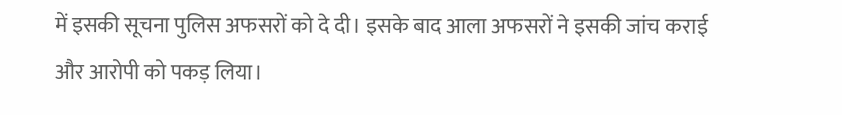में इसकी सूचना पुलिस अफसरों को दे दी। इसके बाद आला अफसरों ने इसकी जांच कराई और आरोपी को पकड़ लिया।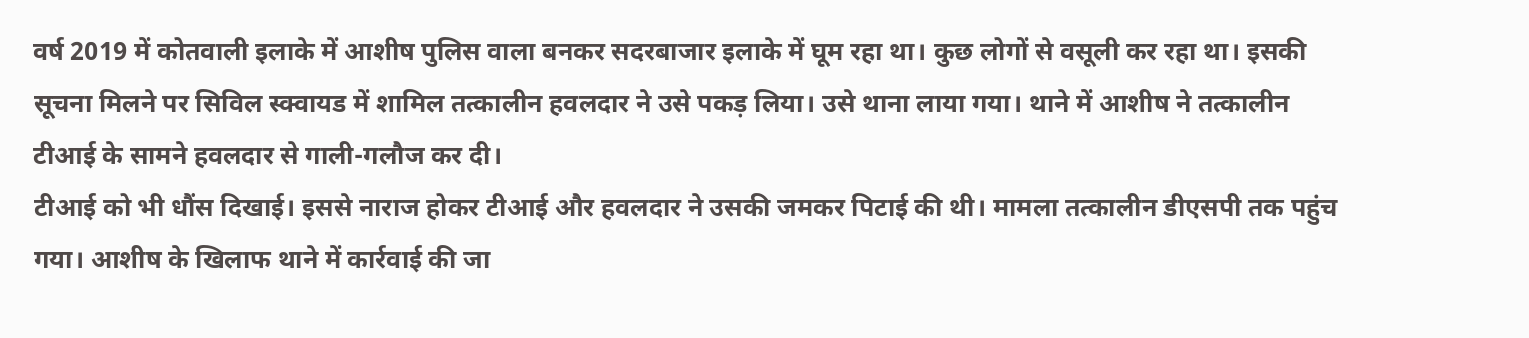वर्ष 2019 में कोतवाली इलाके में आशीष पुलिस वाला बनकर सदरबाजार इलाके में घूम रहा था। कुछ लोगों से वसूली कर रहा था। इसकी सूचना मिलने पर सिविल स्क्वायड में शामिल तत्कालीन हवलदार ने उसे पकड़ लिया। उसे थाना लाया गया। थाने में आशीष ने तत्कालीन टीआई के सामने हवलदार से गाली-गलौज कर दी।
टीआई को भी धौंस दिखाई। इससे नाराज होकर टीआई और हवलदार ने उसकी जमकर पिटाई की थी। मामला तत्कालीन डीएसपी तक पहुंच गया। आशीष के खिलाफ थाने में कार्रवाई की जा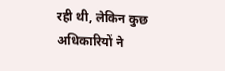रही थी, लेकिन कुछ अधिकारियों ने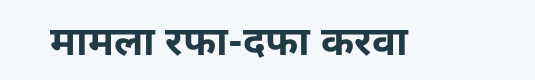मामला रफा-दफा करवा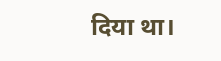दिया था।